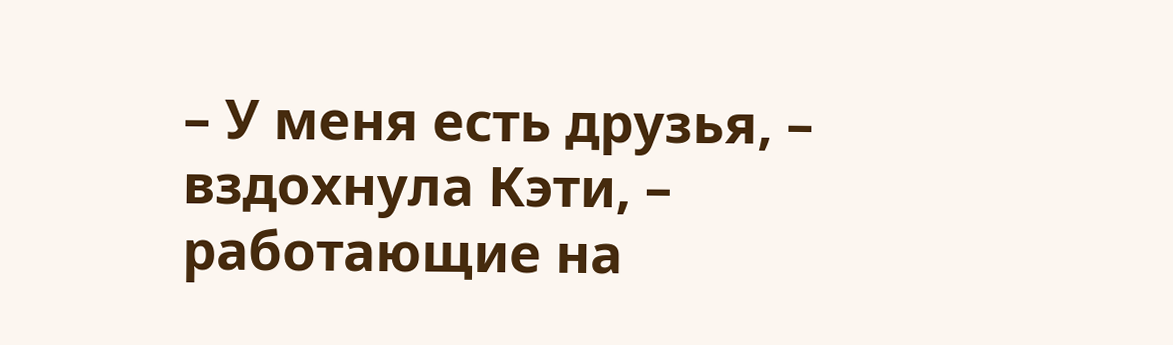– У меня есть друзья, – вздохнула Кэти, – работающие на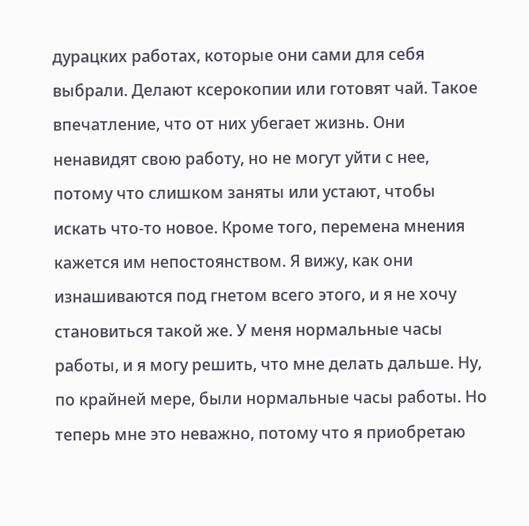дурацких работах, которые они сами для себя выбрали. Делают ксерокопии или готовят чай. Такое впечатление, что от них убегает жизнь. Они ненавидят свою работу, но не могут уйти с нее, потому что слишком заняты или устают, чтобы искать что-то новое. Кроме того, перемена мнения кажется им непостоянством. Я вижу, как они изнашиваются под гнетом всего этого, и я не хочу становиться такой же. У меня нормальные часы работы, и я могу решить, что мне делать дальше. Ну, по крайней мере, были нормальные часы работы. Но теперь мне это неважно, потому что я приобретаю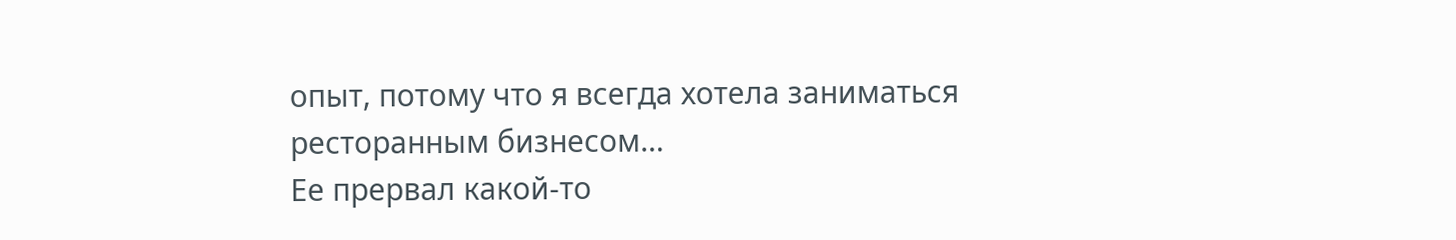опыт, потому что я всегда хотела заниматься ресторанным бизнесом…
Ее прервал какой-то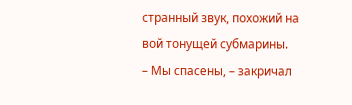странный звук, похожий на вой тонущей субмарины.
– Мы спасены, – закричал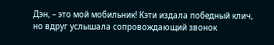Дэн, – это мой мобильник! Кэти издала победный клич, но вдруг услышала сопровождающий звонок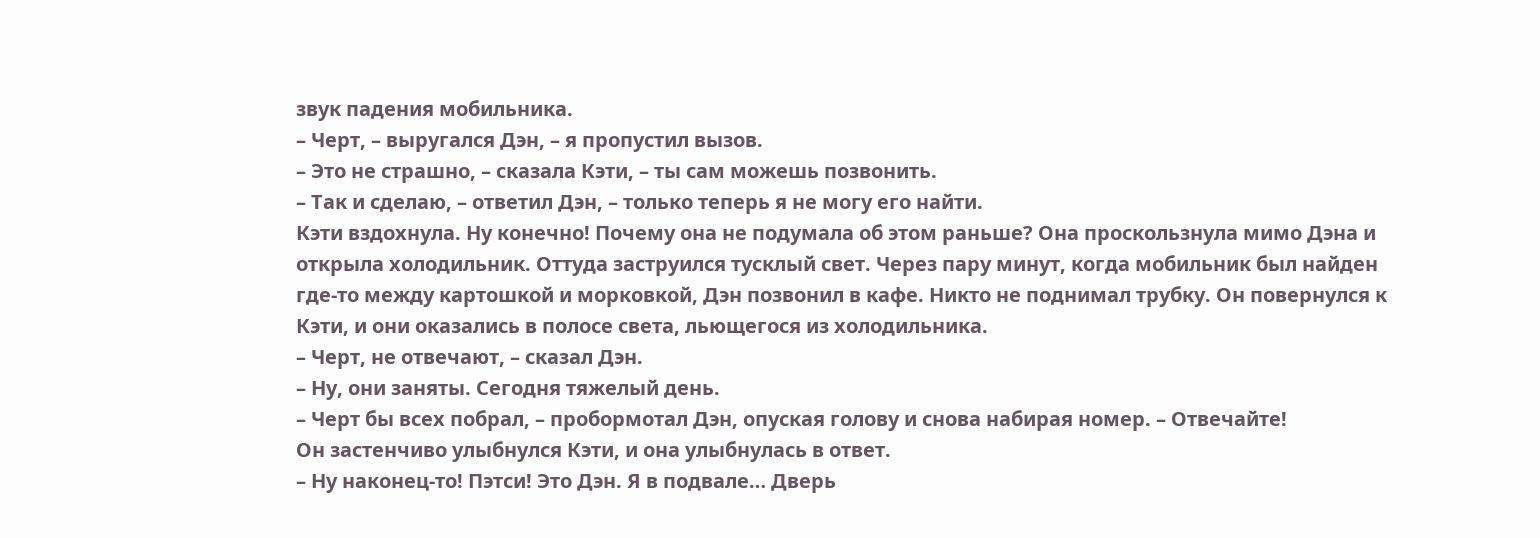звук падения мобильника.
– Черт, – выругался Дэн, – я пропустил вызов.
– Это не страшно, – сказала Кэти, – ты сам можешь позвонить.
– Так и сделаю, – ответил Дэн, – только теперь я не могу его найти.
Кэти вздохнула. Ну конечно! Почему она не подумала об этом раньше? Она проскользнула мимо Дэна и открыла холодильник. Оттуда заструился тусклый свет. Через пару минут, когда мобильник был найден где-то между картошкой и морковкой, Дэн позвонил в кафе. Никто не поднимал трубку. Он повернулся к Кэти, и они оказались в полосе света, льющегося из холодильника.
– Черт, не отвечают, – сказал Дэн.
– Ну, они заняты. Сегодня тяжелый день.
– Черт бы всех побрал, – пробормотал Дэн, опуская голову и снова набирая номер. – Отвечайте!
Он застенчиво улыбнулся Кэти, и она улыбнулась в ответ.
– Ну наконец-то! Пэтси! Это Дэн. Я в подвале… Дверь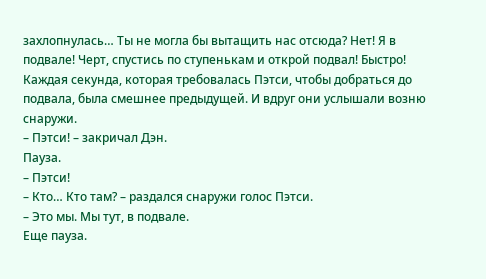захлопнулась… Ты не могла бы вытащить нас отсюда? Нет! Я в подвале! Черт, спустись по ступенькам и открой подвал! Быстро!
Каждая секунда, которая требовалась Пэтси, чтобы добраться до подвала, была смешнее предыдущей. И вдруг они услышали возню снаружи.
– Пэтси! – закричал Дэн.
Пауза.
– Пэтси!
– Кто… Кто там? – раздался снаружи голос Пэтси.
– Это мы. Мы тут, в подвале.
Еще пауза.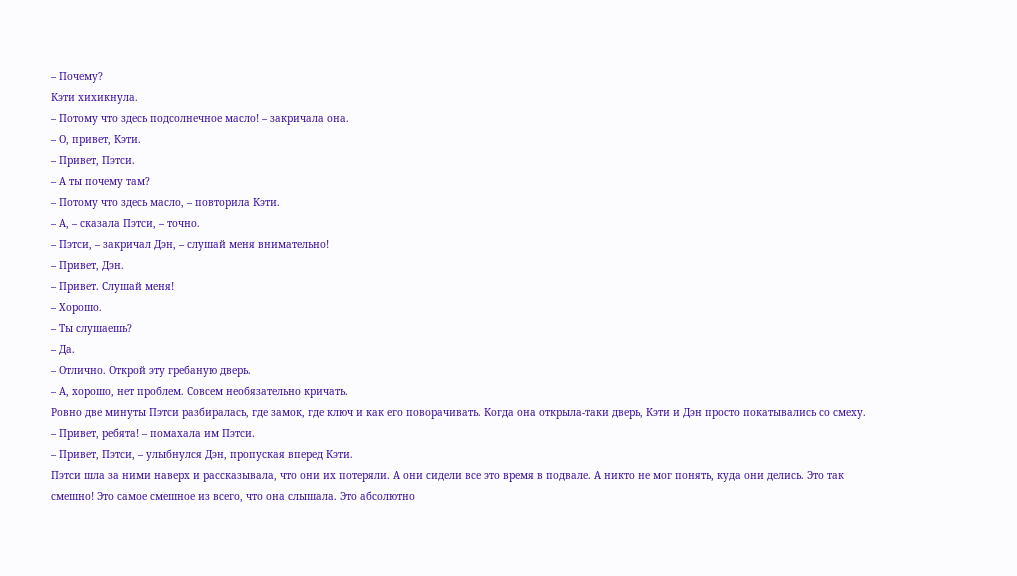– Почему?
Кэти хихикнула.
– Потому что здесь подсолнечное масло! – закричала она.
– О, привет, Кэти.
– Привет, Пэтси.
– А ты почему там?
– Потому что здесь масло, – повторила Кэти.
– А, – сказала Пэтси, – точно.
– Пэтси, – закричал Дэн, – слушай меня внимательно!
– Привет, Дэн.
– Привет. Слушай меня!
– Хорошо.
– Ты слушаешь?
– Да.
– Отлично. Открой эту гребаную дверь.
– А, хорошо, нет проблем. Совсем необязательно кричать.
Ровно две минуты Пэтси разбиралась, где замок, где ключ и как его поворачивать. Когда она открыла-таки дверь, Кэти и Дэн просто покатывались со смеху.
– Привет, ребята! – помахала им Пэтси.
– Привет, Пэтси, – улыбнулся Дэн, пропуская вперед Кэти.
Пэтси шла за ними наверх и рассказывала, что они их потеряли. А они сидели все это время в подвале. А никто не мог понять, куда они делись. Это так смешно! Это самое смешное из всего, что она слышала. Это абсолютно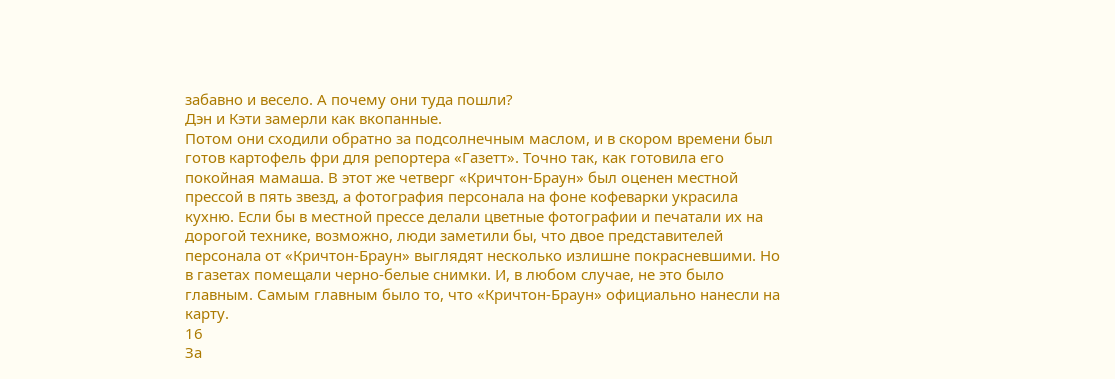забавно и весело. А почему они туда пошли?
Дэн и Кэти замерли как вкопанные.
Потом они сходили обратно за подсолнечным маслом, и в скором времени был готов картофель фри для репортера «Газетт». Точно так, как готовила его покойная мамаша. В этот же четверг «Кричтон-Браун» был оценен местной прессой в пять звезд, а фотография персонала на фоне кофеварки украсила кухню. Если бы в местной прессе делали цветные фотографии и печатали их на дорогой технике, возможно, люди заметили бы, что двое представителей персонала от «Кричтон-Браун» выглядят несколько излишне покрасневшими. Но в газетах помещали черно-белые снимки. И, в любом случае, не это было главным. Самым главным было то, что «Кричтон-Браун» официально нанесли на карту.
16
За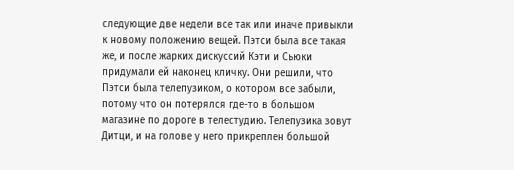следующие две недели все так или иначе привыкли к новому положению вещей. Пэтси была все такая же, и после жарких дискуссий Кэти и Сьюки придумали ей наконец кличку. Они решили, что Пэтси была телепузиком, о котором все забыли, потому что он потерялся где-то в большом магазине по дороге в телестудию. Телепузика зовут Дитци, и на голове у него прикреплен большой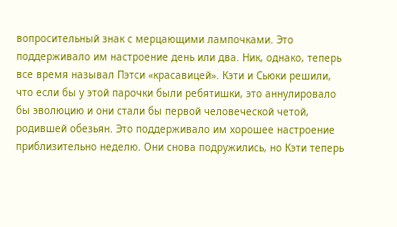вопросительный знак с мерцающими лампочками. Это поддерживало им настроение день или два. Ник, однако, теперь все время называл Пэтси «красавицей». Кэти и Сьюки решили, что если бы у этой парочки были ребятишки, это аннулировало бы эволюцию и они стали бы первой человеческой четой, родившей обезьян. Это поддерживало им хорошее настроение приблизительно неделю. Они снова подружились, но Кэти теперь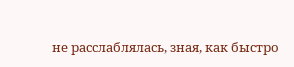не расслаблялась, зная, как быстро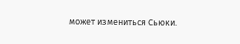может измениться Сьюки.